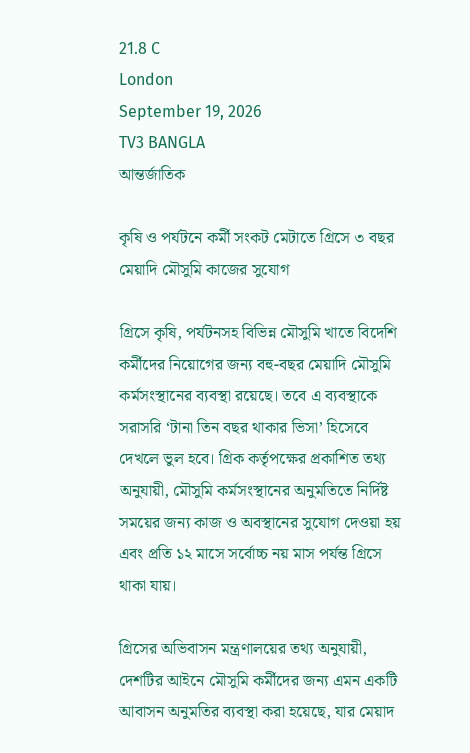21.8 C
London
September 19, 2026
TV3 BANGLA
আন্তর্জাতিক

কৃষি ও পর্যটনে কর্মী সংকট মেটাতে গ্রিসে ৩ বছর মেয়াদি মৌসুমি কাজের সুযোগ

গ্রিসে কৃষি, পর্যটনসহ বিভিন্ন মৌসুমি খাতে বিদেশি কর্মীদের নিয়োগের জন্য বহু-বছর মেয়াদি মৌসুমি কর্মসংস্থানের ব্যবস্থা রয়েছে। তবে এ ব্যবস্থাকে সরাসরি ‘টানা তিন বছর থাকার ভিসা’ হিসেবে দেখলে ভুল হবে। গ্রিক কর্তৃপক্ষের প্রকাশিত তথ্য অনুযায়ী, মৌসুমি কর্মসংস্থানের অনুমতিতে নির্দিষ্ট সময়ের জন্য কাজ ও অবস্থানের সুযোগ দেওয়া হয় এবং প্রতি ১২ মাসে সর্বোচ্চ নয় মাস পর্যন্ত গ্রিসে থাকা যায়।

গ্রিসের অভিবাসন মন্ত্রণালয়ের তথ্য অনুযায়ী, দেশটির আইনে মৌসুমি কর্মীদের জন্য এমন একটি আবাসন অনুমতির ব্যবস্থা করা হয়েছে, যার মেয়াদ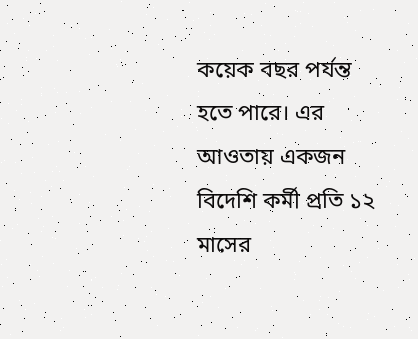কয়েক বছর পর্যন্ত হতে পারে। এর আওতায় একজন বিদেশি কর্মী প্রতি ১২ মাসের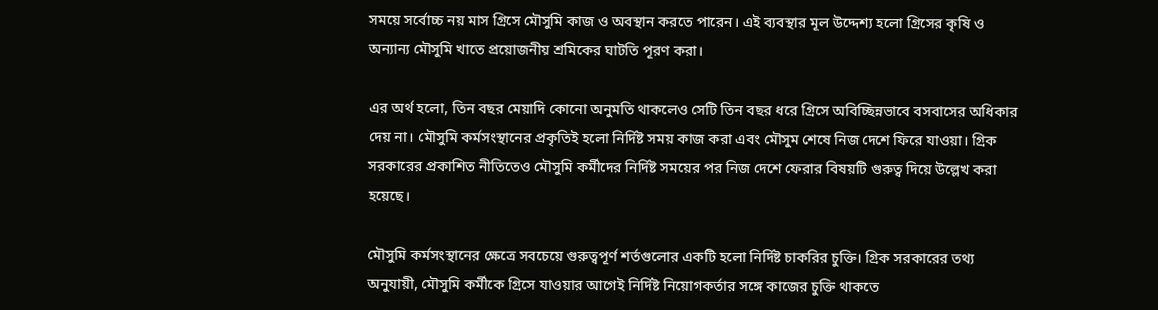সময়ে সর্বোচ্চ নয় মাস গ্রিসে মৌসুমি কাজ ও অবস্থান করতে পারেন। এই ব্যবস্থার মূল উদ্দেশ্য হলো গ্রিসের কৃষি ও অন্যান্য মৌসুমি খাতে প্রয়োজনীয় শ্রমিকের ঘাটতি পূরণ করা।

এর অর্থ হলো, তিন বছর মেয়াদি কোনো অনুমতি থাকলেও সেটি তিন বছর ধরে গ্রিসে অবিচ্ছিন্নভাবে বসবাসের অধিকার দেয় না। মৌসুমি কর্মসংস্থানের প্রকৃতিই হলো নির্দিষ্ট সময় কাজ করা এবং মৌসুম শেষে নিজ দেশে ফিরে যাওয়া। গ্রিক সরকারের প্রকাশিত নীতিতেও মৌসুমি কর্মীদের নির্দিষ্ট সময়ের পর নিজ দেশে ফেরার বিষয়টি গুরুত্ব দিয়ে উল্লেখ করা হয়েছে।

মৌসুমি কর্মসংস্থানের ক্ষেত্রে সবচেয়ে গুরুত্বপূর্ণ শর্তগুলোর একটি হলো নির্দিষ্ট চাকরির চুক্তি। গ্রিক সরকারের তথ্য অনুযায়ী, মৌসুমি কর্মীকে গ্রিসে যাওয়ার আগেই নির্দিষ্ট নিয়োগকর্তার সঙ্গে কাজের চুক্তি থাকতে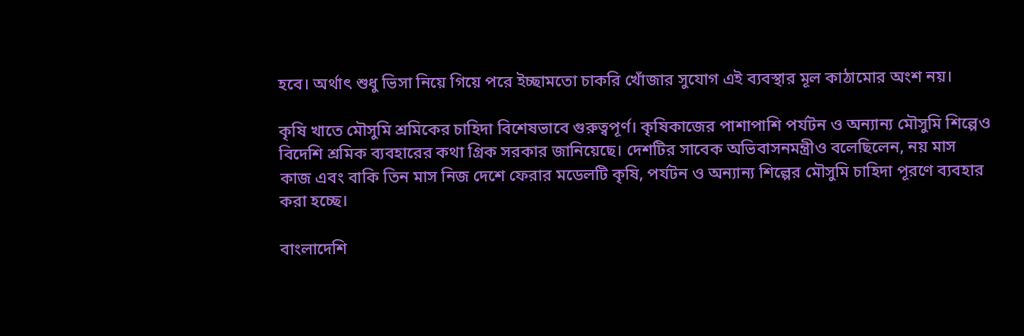হবে। অর্থাৎ শুধু ভিসা নিয়ে গিয়ে পরে ইচ্ছামতো চাকরি খোঁজার সুযোগ এই ব্যবস্থার মূল কাঠামোর অংশ নয়।

কৃষি খাতে মৌসুমি শ্রমিকের চাহিদা বিশেষভাবে গুরুত্বপূর্ণ। কৃষিকাজের পাশাপাশি পর্যটন ও অন্যান্য মৌসুমি শিল্পেও বিদেশি শ্রমিক ব্যবহারের কথা গ্রিক সরকার জানিয়েছে। দেশটির সাবেক অভিবাসনমন্ত্রীও বলেছিলেন, নয় মাস কাজ এবং বাকি তিন মাস নিজ দেশে ফেরার মডেলটি কৃষি, পর্যটন ও অন্যান্য শিল্পের মৌসুমি চাহিদা পূরণে ব্যবহার করা হচ্ছে।

বাংলাদেশি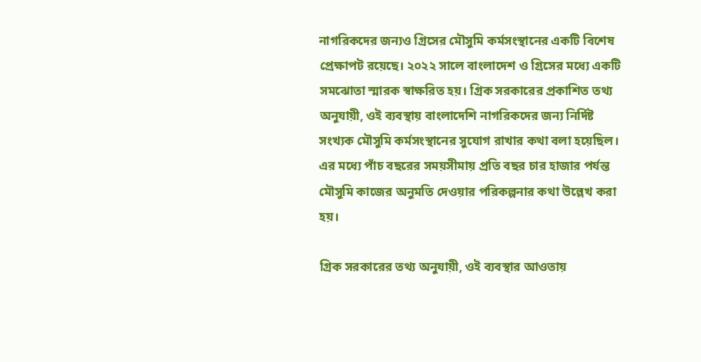নাগরিকদের জন্যও গ্রিসের মৌসুমি কর্মসংস্থানের একটি বিশেষ প্রেক্ষাপট রয়েছে। ২০২২ সালে বাংলাদেশ ও গ্রিসের মধ্যে একটি সমঝোতা স্মারক স্বাক্ষরিত হয়। গ্রিক সরকারের প্রকাশিত তথ্য অনুযায়ী, ওই ব্যবস্থায় বাংলাদেশি নাগরিকদের জন্য নির্দিষ্ট সংখ্যক মৌসুমি কর্মসংস্থানের সুযোগ রাখার কথা বলা হয়েছিল। এর মধ্যে পাঁচ বছরের সময়সীমায় প্রতি বছর চার হাজার পর্যন্ত মৌসুমি কাজের অনুমতি দেওয়ার পরিকল্পনার কথা উল্লেখ করা হয়।

গ্রিক সরকারের তথ্য অনুযায়ী, ওই ব্যবস্থার আওতায়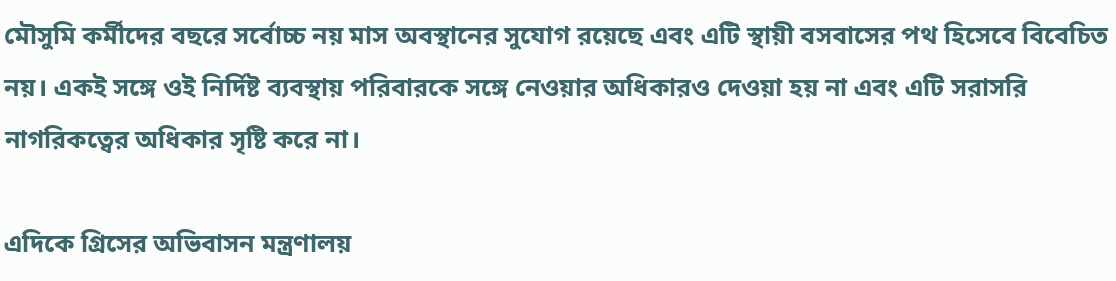মৌসুমি কর্মীদের বছরে সর্বোচ্চ নয় মাস অবস্থানের সুযোগ রয়েছে এবং এটি স্থায়ী বসবাসের পথ হিসেবে বিবেচিত নয়। একই সঙ্গে ওই নির্দিষ্ট ব্যবস্থায় পরিবারকে সঙ্গে নেওয়ার অধিকারও দেওয়া হয় না এবং এটি সরাসরি নাগরিকত্বের অধিকার সৃষ্টি করে না।

এদিকে গ্রিসের অভিবাসন মন্ত্রণালয়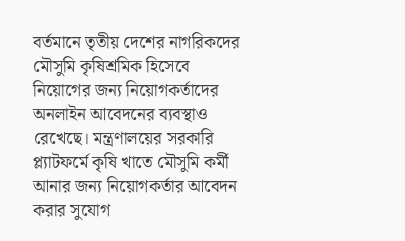বর্তমানে তৃতীয় দেশের নাগরিকদের মৌসুমি কৃষিশ্রমিক হিসেবে নিয়োগের জন্য নিয়োগকর্তাদের অনলাইন আবেদনের ব্যবস্থাও রেখেছে। মন্ত্রণালয়ের সরকারি প্ল্যাটফর্মে কৃষি খাতে মৌসুমি কর্মী আনার জন্য নিয়োগকর্তার আবেদন করার সুযোগ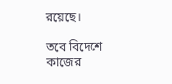রয়েছে।

তবে বিদেশে কাজের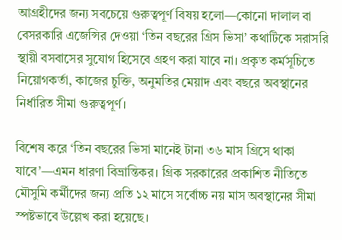আগ্রহীদের জন্য সবচেয়ে গুরুত্বপূর্ণ বিষয় হলো—কোনো দালাল বা বেসরকারি এজেন্সির দেওয়া ‘তিন বছরের গ্রিস ভিসা’ কথাটিকে সরাসরি স্থায়ী বসবাসের সুযোগ হিসেবে গ্রহণ করা যাবে না। প্রকৃত কর্মসূচিতে নিয়োগকর্তা, কাজের চুক্তি, অনুমতির মেয়াদ এবং বছরে অবস্থানের নির্ধারিত সীমা গুরুত্বপূর্ণ।

বিশেষ করে ‘তিন বছরের ভিসা মানেই টানা ৩৬ মাস গ্রিসে থাকা যাবে’—এমন ধারণা বিভ্রান্তিকর। গ্রিক সরকারের প্রকাশিত নীতিতে মৌসুমি কর্মীদের জন্য প্রতি ১২ মাসে সর্বোচ্চ নয় মাস অবস্থানের সীমা স্পষ্টভাবে উল্লেখ করা হয়েছে।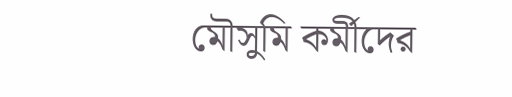মৌসুমি কর্মীদের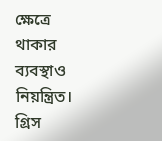ক্ষেত্রে থাকার ব্যবস্থাও নিয়ন্ত্রিত। গ্রিস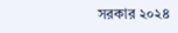সরকার ২০২৪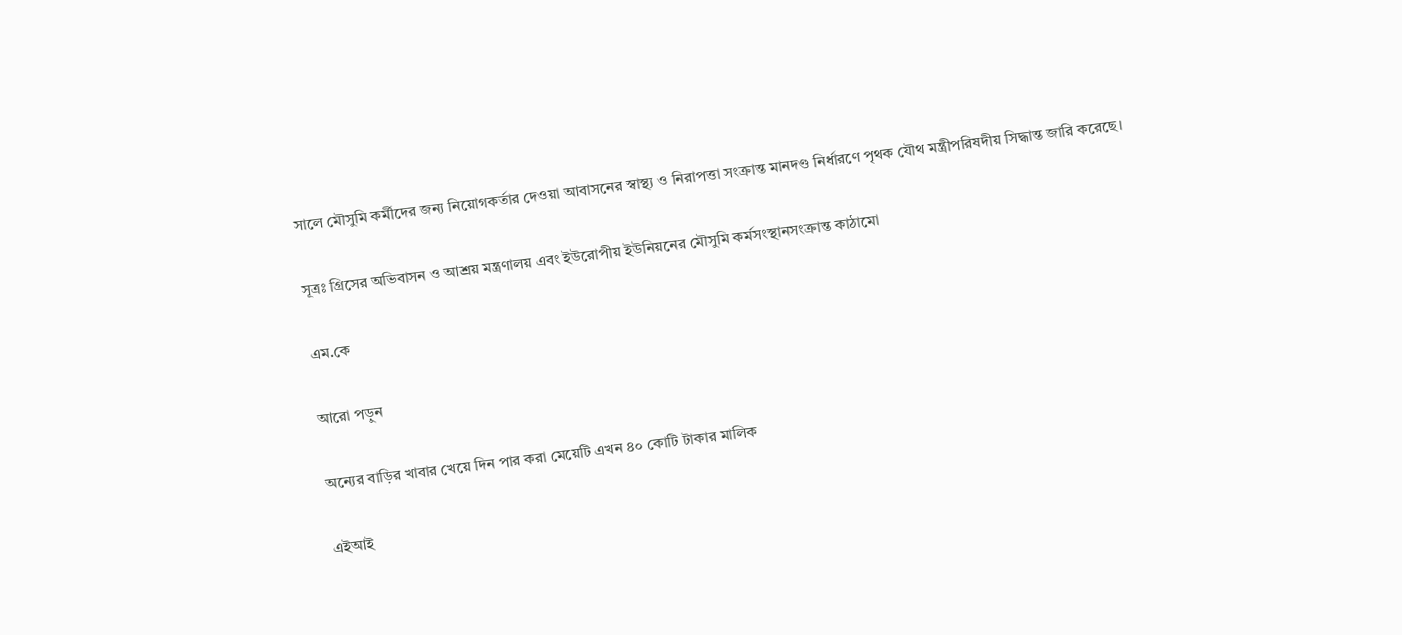সালে মৌসুমি কর্মীদের জন্য নিয়োগকর্তার দেওয়া আবাসনের স্বাস্থ্য ও নিরাপত্তা সংক্রান্ত মানদণ্ড নির্ধারণে পৃথক যৌথ মন্ত্রীপরিষদীয় সিদ্ধান্ত জারি করেছে।

সূত্রঃ গ্রিসের অভিবাসন ও আশ্রয় মন্ত্রণালয় এবং ইউরোপীয় ইউনিয়নের মৌসুমি কর্মসংস্থানসংক্রান্ত কাঠামো

এম.কে

আরো পড়ুন

অন্যের বাড়ির খাবার খেয়ে দিন পার করা মেয়েটি এখন ৪০ কোটি টাকার মালিক

এইআই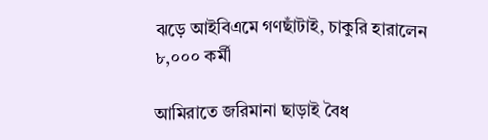ঝড়ে আইবিএমে গণছাঁটাই, চাকুরি হারালেন ৮,০০০ কর্মী

আমিরাতে জরিমানা ছাড়াই বৈধ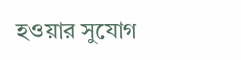হওয়ার সুযোগ